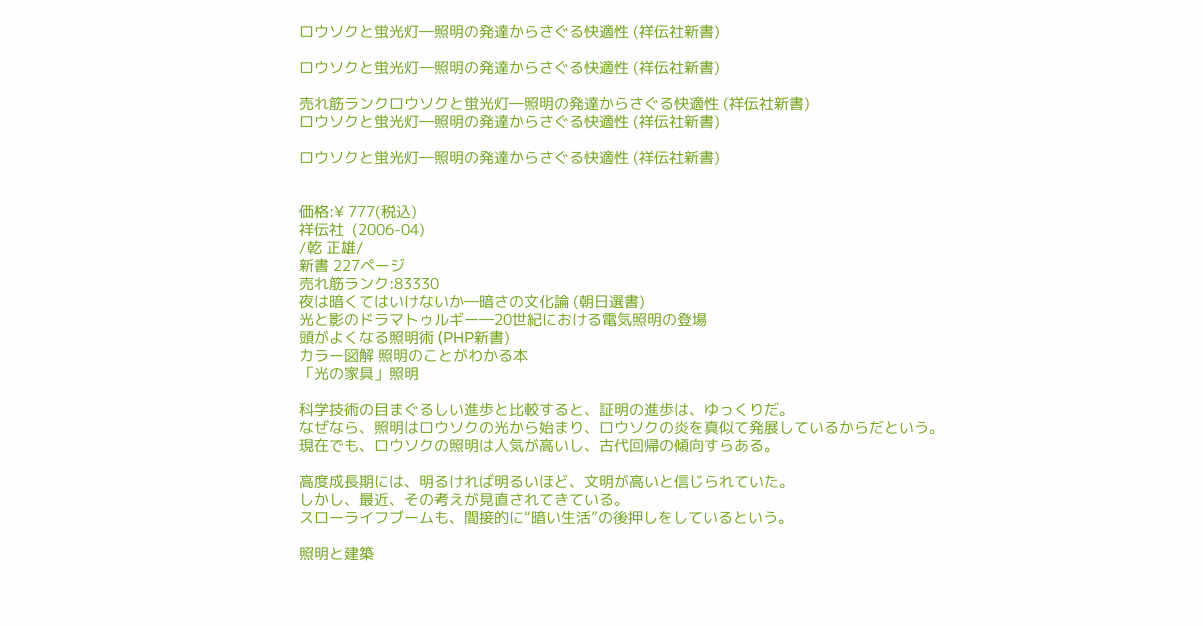ロウソクと蛍光灯―照明の発達からさぐる快適性 (祥伝社新書)

ロウソクと蛍光灯―照明の発達からさぐる快適性 (祥伝社新書)

売れ筋ランクロウソクと蛍光灯―照明の発達からさぐる快適性 (祥伝社新書)
ロウソクと蛍光灯―照明の発達からさぐる快適性 (祥伝社新書)

ロウソクと蛍光灯―照明の発達からさぐる快適性 (祥伝社新書)


価格:¥ 777(税込)
祥伝社  (2006-04)
/乾 正雄/
新書 227ページ
売れ筋ランク:83330
夜は暗くてはいけないか―暗さの文化論 (朝日選書)
光と影のドラマトゥルギー―20世紀における電気照明の登場
頭がよくなる照明術 (PHP新書)
カラー図解 照明のことがわかる本
「光の家具」照明

科学技術の目まぐるしい進歩と比較すると、証明の進歩は、ゆっくりだ。
なぜなら、照明はロウソクの光から始まり、ロウソクの炎を真似て発展しているからだという。
現在でも、ロウソクの照明は人気が高いし、古代回帰の傾向すらある。

高度成長期には、明るければ明るいほど、文明が高いと信じられていた。
しかし、最近、その考えが見直されてきている。
スローライフブームも、間接的に“暗い生活”の後押しをしているという。

照明と建築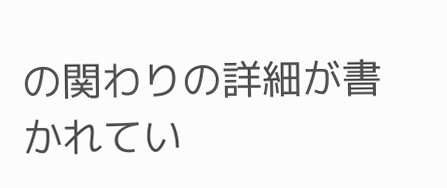の関わりの詳細が書かれてい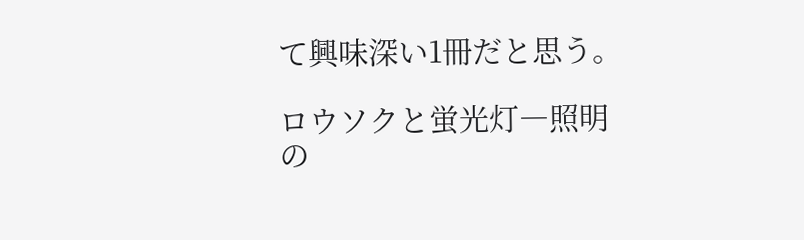て興味深い1冊だと思う。

ロウソクと蛍光灯―照明の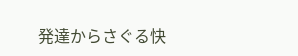発達からさぐる快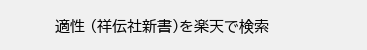適性 (祥伝社新書)を楽天で検索